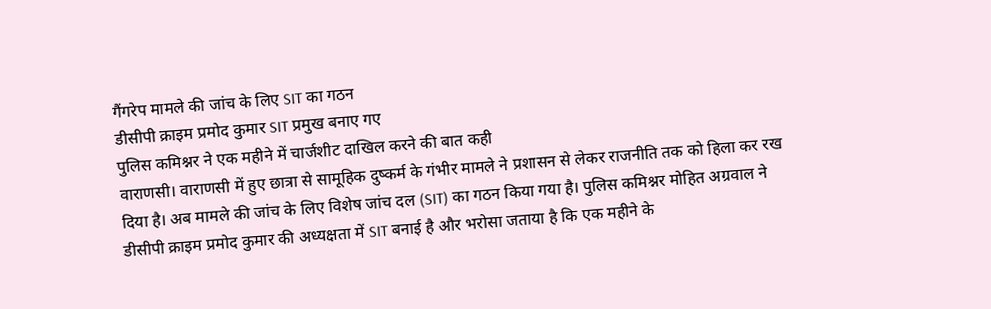गैंगरेप मामले की जांच के लिए SIT का गठन
डीसीपी क्राइम प्रमोद कुमार SIT प्रमुख बनाए गए
पुलिस कमिश्नर ने एक महीने में चार्जशीट दाखिल करने की बात कही
वाराणसी। वाराणसी में हुए छात्रा से सामूहिक दुष्कर्म के गंभीर मामले ने प्रशासन से लेकर राजनीति तक को हिला कर रख दिया है। अब मामले की जांच के लिए विशेष जांच दल (SIT) का गठन किया गया है। पुलिस कमिश्नर मोहित अग्रवाल ने डीसीपी क्राइम प्रमोद कुमार की अध्यक्षता में SIT बनाई है और भरोसा जताया है कि एक महीने के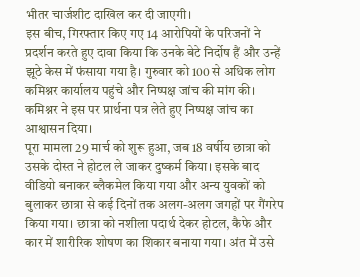भीतर चार्जशीट दाखिल कर दी जाएगी।
इस बीच, गिरफ्तार किए गए 14 आरोपियों के परिजनों ने प्रदर्शन करते हुए दावा किया कि उनके बेटे निर्दोष हैं और उन्हें झूठे केस में फंसाया गया है। गुरुवार को 100 से अधिक लोग कमिश्नर कार्यालय पहुंचे और निष्पक्ष जांच की मांग की। कमिश्नर ने इस पर प्रार्थना पत्र लेते हुए निष्पक्ष जांच का आश्वासन दिया।
पूरा मामला 29 मार्च को शुरू हुआ, जब 18 वर्षीय छात्रा को उसके दोस्त ने होटल ले जाकर दुष्कर्म किया। इसके बाद वीडियो बनाकर ब्लैकमेल किया गया और अन्य युवकों को बुलाकर छात्रा से कई दिनों तक अलग-अलग जगहों पर गैंगरेप किया गया। छात्रा को नशीला पदार्थ देकर होटल, कैफे और कार में शारीरिक शोषण का शिकार बनाया गया। अंत में उसे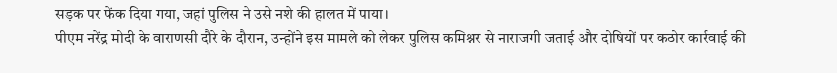सड़क पर फेंक दिया गया, जहां पुलिस ने उसे नशे की हालत में पाया।
पीएम नरेंद्र मोदी के वाराणसी दौरे के दौरान, उन्होंने इस मामले को लेकर पुलिस कमिश्नर से नाराजगी जताई और दोषियों पर कठोर कार्रवाई की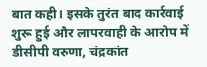बात कही। इसके तुरंत बाद कार्रवाई शुरू हुई और लापरवाही के आरोप में डीसीपी वरुणा, चंद्रकांत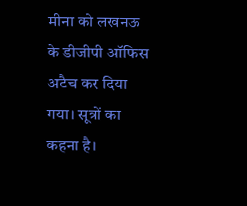मीना को लखनऊ के डीजीपी ऑफिस अटैच कर दिया गया। सूत्रों का कहना है।